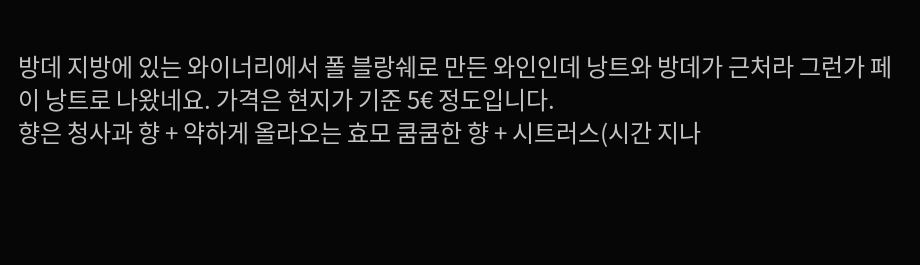방데 지방에 있는 와이너리에서 폴 블랑쉐로 만든 와인인데 낭트와 방데가 근처라 그런가 페이 낭트로 나왔네요. 가격은 현지가 기준 5€ 정도입니다.
향은 청사과 향 + 약하게 올라오는 효모 쿰쿰한 향 + 시트러스(시간 지나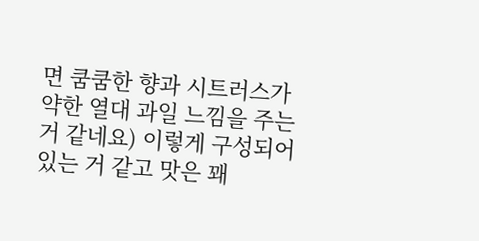면 쿰쿰한 향과 시트러스가 약한 열대 과일 느낌을 주는 거 같네요) 이렇게 구성되어 있는 거 같고 맛은 꽤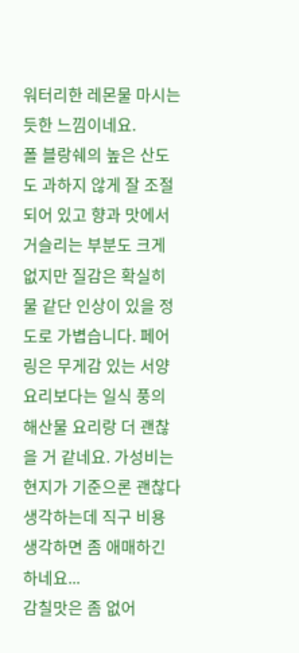워터리한 레몬물 마시는 듯한 느낌이네요.
폴 블랑쉐의 높은 산도도 과하지 않게 잘 조절되어 있고 향과 맛에서 거슬리는 부분도 크게 없지만 질감은 확실히 물 같단 인상이 있을 정도로 가볍습니다. 페어링은 무게감 있는 서양 요리보다는 일식 풍의 해산물 요리랑 더 괜찮을 거 같네요. 가성비는 현지가 기준으론 괜찮다 생각하는데 직구 비용 생각하면 좀 애매하긴 하네요...
감칠맛은 좀 없어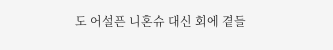도 어설픈 니혼슈 대신 회에 곁들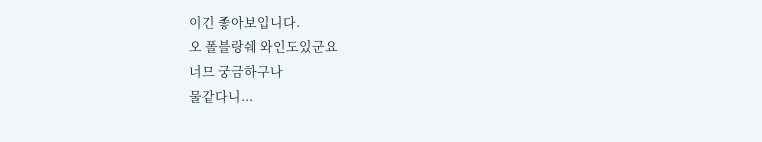이긴 좋아보입니다.
오 폴블랑쉐 와인도있군요
너므 궁금하구나
물같다니...